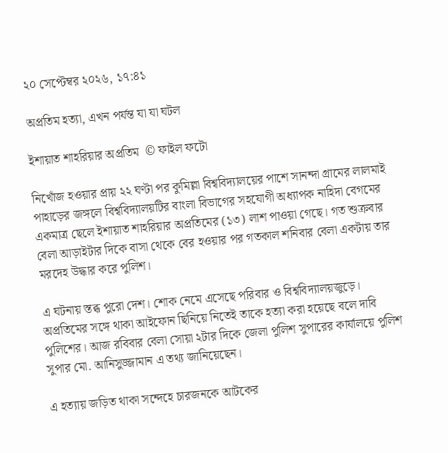২০ সেপ্টেম্বর ২০২৬, ১৭:৪১

অপ্রতিম হত্যা, এখন পর্যন্ত যা যা ঘটল

ইশায়াত শাহরিয়ার অপ্রতিম  © ফাইল ফটো

নিখোঁজ হওয়ার প্রায় ২২ ঘণ্টা পর কুমিল্লা বিশ্ববিদ্যালয়ের পাশে সানন্দা গ্রামের লালমাই পাহাড়ের জঙ্গলে বিশ্ববিদ্যালয়টির বাংলা বিভাগের সহযোগী অধ্যাপক নাহিদা বেগমের একমাত্র ছেলে ইশায়াত শাহরিয়ার অপ্রতিমের (১৩) লাশ পাওয়া গেছে। গত শুক্রবার বেলা আড়াইটার দিকে বাসা থেকে বের হওয়ার পর গতকাল শনিবার বেলা একটায় তার মরদেহ উদ্ধার করে পুলিশ।

এ ঘটনায় স্তব্ধ পুরো দেশ। শোক নেমে এসেছে পরিবার ও বিশ্ববিদ্যালয়জুড়ে। অপ্রতিমের সঙ্গে থাকা আইফোন ছিনিয়ে নিতেই তাকে হত্যা করা হয়েছে বলে দাবি পুলিশের। আজ রবিবার বেলা সোয়া ২টার দিকে জেলা পুলিশ সুপারের কার্যালয়ে পুলিশ সুপার মো. আনিসুজ্জামান এ তথ্য জানিয়েছেন।

এ হত্যায় জড়িত থাকা সন্দেহে চারজনকে আটকের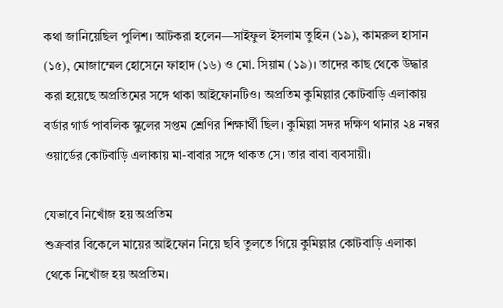কথা জানিয়েছিল পুলিশ। আটকরা হলেন—সাইফুল ইসলাম তুহিন (১৯), কামরুল হাসান (১৫), মোজাম্মেল হোসেনে ফাহাদ (১৬) ও মো. সিয়াম (১৯)। তাদের কাছ থেকে উদ্ধার করা হয়েছে অপ্রতিমের সঙ্গে থাকা আইফোনটিও। অপ্রতিম কুমিল্লার কোটবাড়ি এলাকায় বর্ডার গার্ড পাবলিক স্কুলের সপ্তম শ্রেণির শিক্ষার্থী ছিল। কুমিল্লা সদর দক্ষিণ থানার ২৪ নম্বর ওয়ার্ডের কোটবাড়ি এলাকায় মা-বাবার সঙ্গে থাকত সে। তার বাবা ব্যবসায়ী।

যেভাবে নিখোঁজ হয় অপ্রতিম
শুক্রবার বিকেলে মায়ের আইফোন নিয়ে ছবি তুলতে গিয়ে কুমিল্লার কোটবাড়ি এলাকা থেকে নিখোঁজ হয় অপ্রতিম।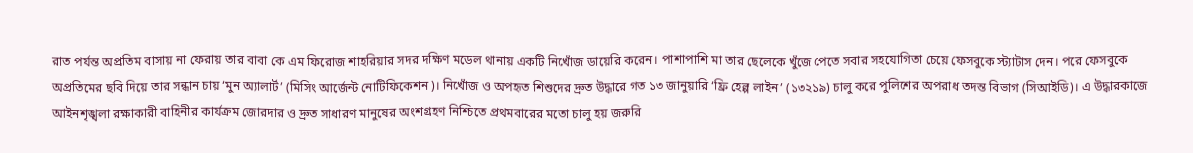রাত পর্যন্ত অপ্রতিম বাসায় না ফেরায় তার বাবা কে এম ফিরোজ শাহরিয়ার সদর দক্ষিণ মডেল থানায় একটি নিখোঁজ ডায়েরি করেন। পাশাপাশি মা তার ছেলেকে খুঁজে পেতে সবার সহযোগিতা চেয়ে ফেসবুকে স্ট্যাটাস দেন। পরে ফেসবুকে অপ্রতিমের ছবি দিয়ে তার সন্ধান চায় ‘মুন অ্যালার্ট’ (মিসিং আর্জেন্ট নোটিফিকেশন)। নিখোঁজ ও অপহৃত শিশুদের দ্রুত উদ্ধারে গত ১৩ জানুয়ারি ‘ফ্রি হেল্প লাইন’ (১৩২১৯) চালু করে পুলিশের অপরাধ তদন্ত বিভাগ (সিআইডি)। এ উদ্ধারকাজে আইনশৃঙ্খলা রক্ষাকারী বাহিনীর কার্যক্রম জোরদার ও দ্রুত সাধারণ মানুষের অংশগ্রহণ নিশ্চিতে প্রথমবারের মতো চালু হয় জরুরি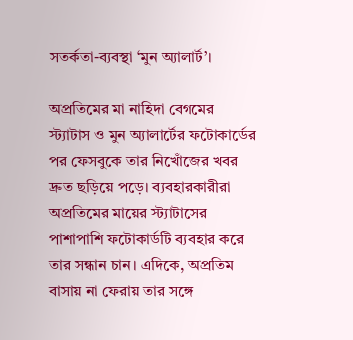সতর্কতা-ব্যবস্থা ‘মুন অ্যালার্ট’।

অপ্রতিমের মা নাহিদা বেগমের স্ট্যাটাস ও মুন অ্যালার্টের ফটোকার্ডের পর ফেসবুকে তার নিখোঁজের খবর দ্রুত ছড়িয়ে পড়ে। ব্যবহারকারীরা অপ্রতিমের মায়ের স্ট্যাটাসের পাশাপাশি ফটোকার্ডটি ব্যবহার করে তার সন্ধান চান। এদিকে, অপ্রতিম বাসায় না ফেরায় তার সঙ্গে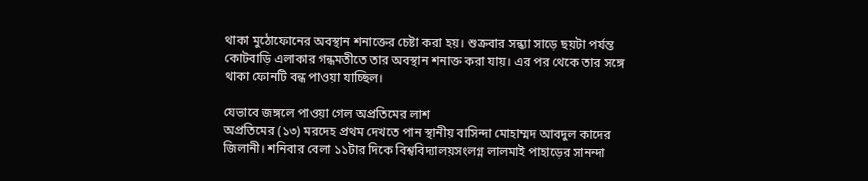থাকা মুঠোফোনের অবস্থান শনাক্তের চেষ্টা করা হয়। শুক্রবার সন্ধ্যা সাড়ে ছয়টা পর্যন্ত কোটবাড়ি এলাকার গন্ধমতীতে তার অবস্থান শনাক্ত করা যায়। এর পর থেকে তার সঙ্গে থাকা ফোনটি বন্ধ পাওয়া যাচ্ছিল।

যেভাবে জঙ্গলে পাওয়া গেল অপ্রতিমের লাশ
অপ্রতিমের (১৩) মরদেহ প্রথম দেখতে পান স্থানীয় বাসিন্দা মোহাম্মদ আবদুল কাদের জিলানী। শনিবার বেলা ১১টার দিকে বিশ্ববিদ্যালয়সংলগ্ন লালমাই পাহাড়ের সানন্দা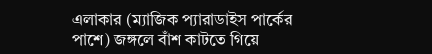এলাকার (ম্যাজিক প্যারাডাইস পার্কের পাশে) জঙ্গলে বাঁশ কাটতে গিয়ে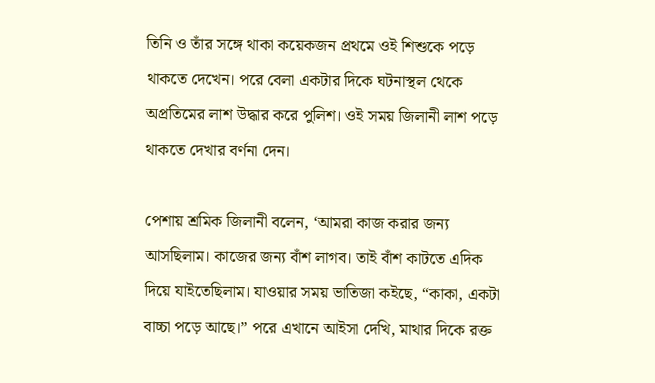তিনি ও তাঁর সঙ্গে থাকা কয়েকজন প্রথমে ওই শিশুকে পড়ে থাকতে দেখেন। পরে বেলা একটার দিকে ঘটনাস্থল থেকে অপ্রতিমের লাশ উদ্ধার করে পুলিশ। ওই সময় জিলানী লাশ পড়ে থাকতে দেখার বর্ণনা দেন।

পেশায় শ্রমিক জিলানী বলেন, ‘আমরা কাজ করার জন্য আসছিলাম। কাজের জন্য বাঁশ লাগব। তাই বাঁশ কাটতে এদিক দিয়ে যাইতেছিলাম। যাওয়ার সময় ভাতিজা কইছে, “কাকা, একটা বাচ্চা পড়ে আছে।” পরে এখানে আইসা দেখি, মাথার দিকে রক্ত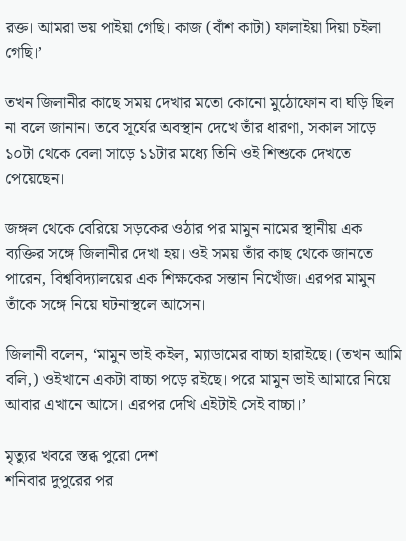রক্ত। আমরা ভয় পাইয়া গেছি। কাজ (বাঁশ কাটা) ফালাইয়া দিয়া চইলা গেছি।’

তখন জিলানীর কাছে সময় দেখার মতো কোনো মুঠোফোন বা ঘড়ি ছিল না বলে জানান। তবে সূর্যের অবস্থান দেখে তাঁর ধারণা, সকাল সাড়ে ১০টা থেকে বেলা সাড়ে ১১টার মধ্যে তিনি ওই শিশুকে দেখতে পেয়েছেন।

জঙ্গল থেকে বেরিয়ে সড়কের ওঠার পর মামুন নামের স্থানীয় এক ব্যক্তির সঙ্গে জিলানীর দেখা হয়। ওই সময় তাঁর কাছ থেকে জানতে পারেন, বিশ্ববিদ্যালয়ের এক শিক্ষকের সন্তান নিখোঁজ। এরপর মামুন তাঁকে সঙ্গে নিয়ে ঘটনাস্থলে আসেন।

জিলানী বলেন, ‘মামুন ভাই কইল, ম্যাডামের বাচ্চা হারাইছে। (তখন আমি বলি,) ওইখানে একটা বাচ্চা পড়ে রইছে। পরে মামুন ভাই আমারে নিয়ে আবার এখানে আসে। এরপর দেখি এইটাই সেই বাচ্চা।’

মৃত্যুর খবরে স্তব্ধ পুরো দেশ
শনিবার দুপুরের পর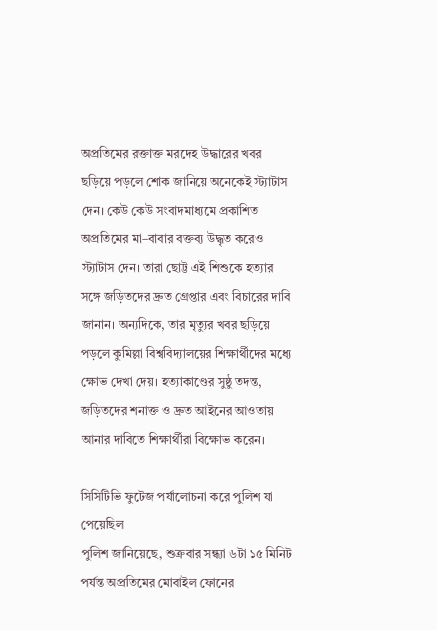অপ্রতিমের রক্তাক্ত মরদেহ উদ্ধারের খবর ছড়িয়ে পড়লে শোক জানিয়ে অনেকেই স্ট্যাটাস দেন। কেউ কেউ সংবাদমাধ্যমে প্রকাশিত অপ্রতিমের মা–বাবার বক্তব্য উদ্ধৃত করেও স্ট্যাটাস দেন। তারা ছোট্ট এই শিশুকে হত্যার সঙ্গে জড়িতদের দ্রুত গ্রেপ্তার এবং বিচারের দাবি জানান। অন্যদিকে, তার মৃত্যুর খবর ছড়িয়ে পড়লে কুমিল্লা বিশ্ববিদ্যালয়ের শিক্ষার্থীদের মধ্যে ক্ষোভ দেখা দেয়। হত্যাকাণ্ডের সুষ্ঠু তদন্ত, জড়িতদের শনাক্ত ও দ্রুত আইনের আওতায় আনার দাবিতে শিক্ষার্থীরা বিক্ষোভ করেন।

সিসিটিভি ফুটেজ পর্যালোচনা করে পুলিশ যা পেয়েছিল
পুলিশ জানিয়েছে, শুক্রবার সন্ধ্যা ৬টা ১৫ মিনিট পর্যন্ত অপ্রতিমের মোবাইল ফোনের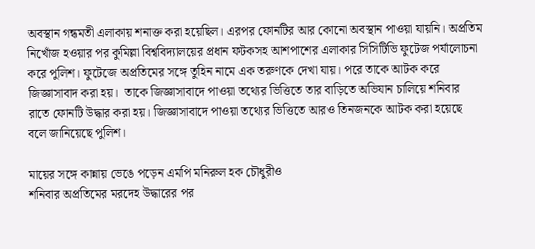অবস্থান গন্ধমতী এলাকায় শনাক্ত করা হয়েছিল। এরপর ফোনটির আর কোনো অবস্থান পাওয়া যায়নি। অপ্রতিম নিখোঁজ হওয়ার পর কুমিল্লা বিশ্ববিদ্যালয়ের প্রধান ফটকসহ আশপাশের এলাকার সিসিটিভি ফুটেজ পর্যালোচনা করে পুলিশ। ফুটেজে অপ্রতিমের সঙ্গে তুহিন নামে এক তরুণকে দেখা যায়। পরে তাকে আটক করে জিজ্ঞাসাবাদ করা হয়।  তাকে জিজ্ঞাসাবাদে পাওয়া তথ্যের ভিত্তিতে তার বাড়িতে অভিযান চালিয়ে শনিবার রাতে ফোনটি উদ্ধার করা হয়। জিজ্ঞাসাবাদে পাওয়া তথ্যের ভিত্তিতে আরও তিনজনকে আটক করা হয়েছে বলে জানিয়েছে পুলিশ।

মায়ের সঙ্গে কান্নায় ভেঙে পড়েন এমপি মনিরুল হক চৌধুরীও
শনিবার অপ্রতিমের মরদেহ উদ্ধারের পর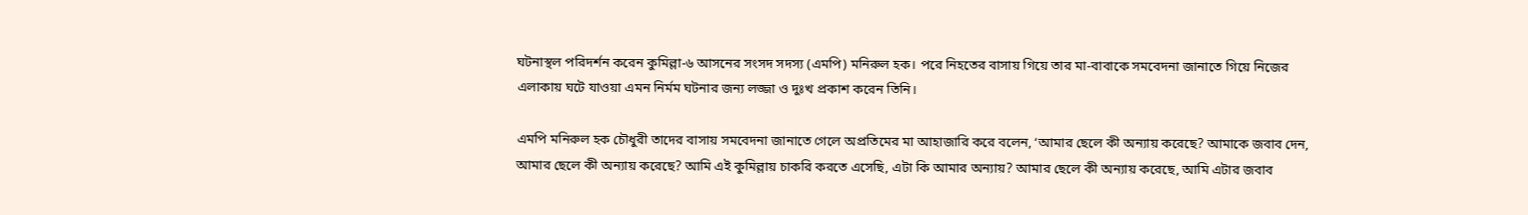ঘটনাস্থল পরিদর্শন করেন কুমিল্লা-৬ আসনের সংসদ সদস্য (এমপি) মনিরুল হক। পরে নিহতের বাসায় গিয়ে তার মা-বাবাকে সমবেদনা জানাতে গিয়ে নিজের এলাকায় ঘটে যাওয়া এমন নির্মম ঘটনার জন্য লজ্জা ও দুঃখ প্রকাশ করেন তিনি।

এমপি মনিরুল হক চৌধুরী তাদের বাসায় সমবেদনা জানাতে গেলে অপ্রতিমের মা আহাজারি করে বলেন, ‘আমার ছেলে কী অন্যায় করেছে? আমাকে জবাব দেন, আমার ছেলে কী অন্যায় করেছে? আমি এই কুমিল্লায় চাকরি করতে এসেছি, এটা কি আমার অন্যায়? আমার ছেলে কী অন্যায় করেছে, আমি এটার জবাব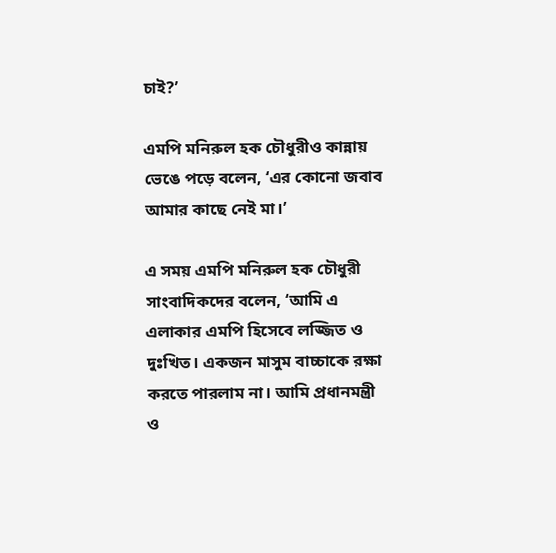চাই?’

এমপি মনিরুল হক চৌধুরীও কান্নায় ভেঙে পড়ে বলেন, ‘এর কোনো জবাব আমার কাছে নেই মা।’

এ সময় এমপি মনিরুল হক চৌধুরী সাংবাদিকদের বলেন, ‘আমি এ এলাকার এমপি হিসেবে লজ্জিত ও দুঃখিত। একজন মাসুম বাচ্চাকে রক্ষা করতে পারলাম না। আমি প্রধানমন্ত্রী ও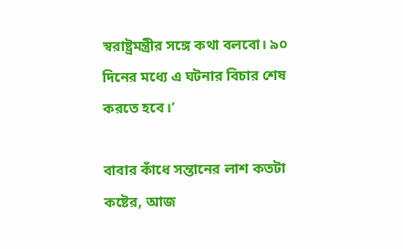স্বরাষ্ট্রমন্ত্রীর সঙ্গে কথা বলবো। ৯০ দিনের মধ্যে এ ঘটনার বিচার শেষ করতে হবে।’

বাবার কাঁধে সন্তানের লাশ কতটা কষ্টের, আজ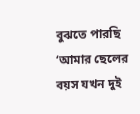বুঝতে পারছি
‘আমার ছেলের বয়স যখন দুই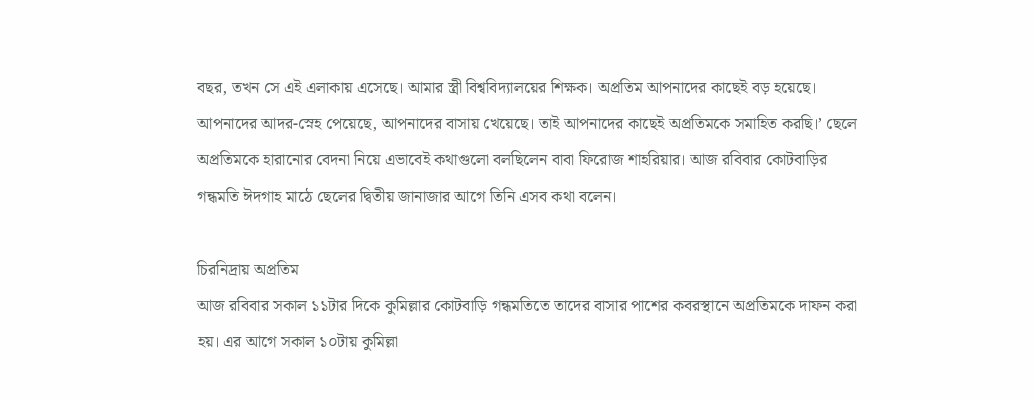বছর, তখন সে এই এলাকায় এসেছে। আমার স্ত্রী বিশ্ববিদ্যালয়ের শিক্ষক। অপ্রতিম আপনাদের কাছেই বড় হয়েছে। আপনাদের আদর-স্নেহ পেয়েছে, আপনাদের বাসায় খেয়েছে। তাই আপনাদের কাছেই অপ্রতিমকে সমাহিত করছি।’ ছেলে অপ্রতিমকে হারানোর বেদনা নিয়ে এভাবেই কথাগুলো বলছিলেন বাবা ফিরোজ শাহরিয়ার। আজ রবিবার কোটবাড়ির গন্ধমতি ঈদগাহ মাঠে ছেলের দ্বিতীয় জানাজার আগে তিনি এসব কথা বলেন।

চিরনিদ্রায় অপ্রতিম
আজ রবিবার সকাল ১১টার দিকে কুমিল্লার কোটবাড়ি গন্ধমতিতে তাদের বাসার পাশের কবরস্থানে অপ্রতিমকে দাফন করা হয়। এর আগে সকাল ১০টায় কুমিল্লা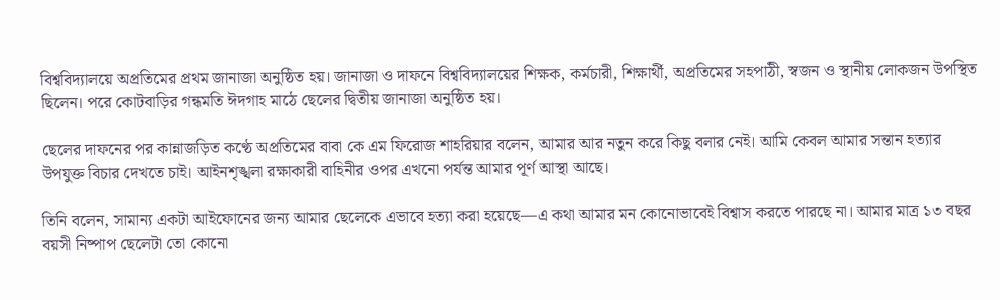বিশ্ববিদ্যালয়ে অপ্রতিমের প্রথম জানাজা অনুষ্ঠিত হয়। জানাজা ও দাফনে বিশ্ববিদ্যালয়ের শিক্ষক, কর্মচারী, শিক্ষার্থী, অপ্রতিমের সহপাঠী, স্বজন ও স্থানীয় লোকজন উপস্থিত ছিলেন। পরে কোটবাড়ির গন্ধমতি ঈদগাহ মাঠে ছেলের দ্বিতীয় জানাজা অনুষ্ঠিত হয়।

ছেলের দাফনের পর কান্নাজড়িত কণ্ঠে অপ্রতিমের বাবা কে এম ফিরোজ শাহরিয়ার বলেন, আমার আর নতুন করে কিছু বলার নেই। আমি কেবল আমার সন্তান হত্যার উপযুক্ত বিচার দেখতে চাই। আইনশৃঙ্খলা রক্ষাকারী বাহিনীর ওপর এখনো পর্যন্ত আমার পূর্ণ আস্থা আছে।

তিনি বলেন, সামান্য একটা আইফোনের জন্য আমার ছেলেকে এভাবে হত্যা করা হয়েছে—এ কথা আমার মন কোনোভাবেই বিশ্বাস করতে পারছে না। আমার মাত্র ১৩ বছর বয়সী নিষ্পাপ ছেলেটা তো কোনো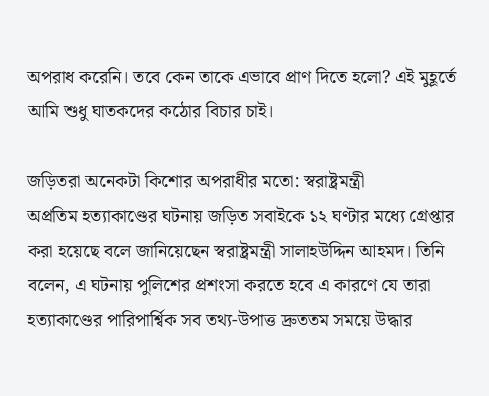অপরাধ করেনি। তবে কেন তাকে এভাবে প্রাণ দিতে হলো? এই মুহূর্তে আমি শুধু ঘাতকদের কঠোর বিচার চাই।

জড়িতরা অনেকটা কিশোর অপরাধীর মতো: স্বরাষ্ট্রমন্ত্রী
অপ্রতিম হত্যাকাণ্ডের ঘটনায় জড়িত সবাইকে ১২ ঘণ্টার মধ্যে গ্রেপ্তার করা হয়েছে বলে জানিয়েছেন স্বরাষ্ট্রমন্ত্রী সালাহউদ্দিন আহমদ। তিনি বলেন, এ ঘটনায় পুলিশের প্রশংসা করতে হবে এ কারণে যে তারা হত্যাকাণ্ডের পারিপার্শ্বিক সব তথ্য-উপাত্ত দ্রুততম সময়ে উদ্ধার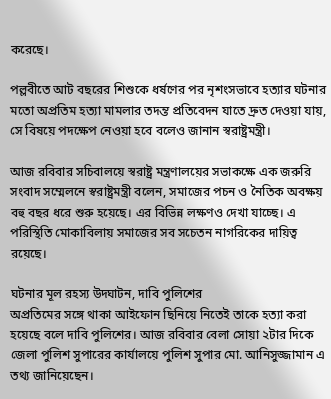করেছে।

পল্লবীতে আট বছরের শিশুকে ধর্ষণের পর নৃশংসভাবে হত্যার ঘটনার মতো অপ্রতিম হত্যা মামলার তদন্ত প্রতিবেদন যাতে দ্রুত দেওয়া যায়, সে বিষয়ে পদক্ষেপ নেওয়া হবে বলেও জানান স্বরাষ্ট্রমন্ত্রী।

আজ রবিবার সচিবালয়ে স্বরাষ্ট্র মন্ত্রণালয়ের সভাকক্ষে এক জরুরি সংবাদ সম্মেলনে স্বরাষ্ট্রমন্ত্রী বলেন, সমাজের পচন ও নৈতিক অবক্ষয় বহু বছর ধরে শুরু হয়েছে। এর বিভিন্ন লক্ষণও দেখা যাচ্ছে। এ পরিস্থিতি মোকাবিলায় সমাজের সব সচেতন নাগরিকের দায়িত্ব রয়েছে।

ঘটনার মূল রহস্য উদ্ঘাটন, দাবি পুলিশের
অপ্রতিমের সঙ্গে থাকা আইফোন ছিনিয়ে নিতেই তাকে হত্যা করা হয়েছে বলে দাবি পুলিশের। আজ রবিবার বেলা সোয়া ২টার দিকে জেলা পুলিশ সুপারের কার্যালয়ে পুলিশ সুপার মো. আনিসুজ্জামান এ তথ্য জানিয়েছেন।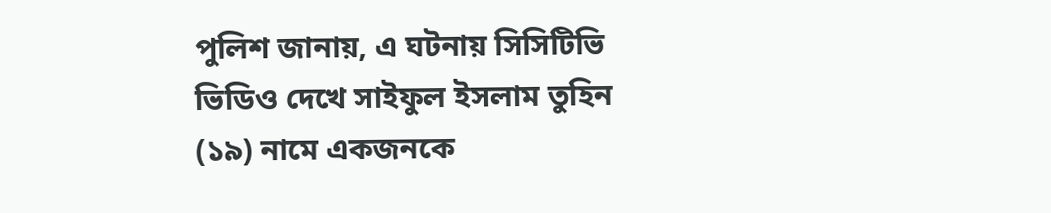পুলিশ জানায়, এ ঘটনায় সিসিটিভি ভিডিও দেখে সাইফুল ইসলাম তুহিন (১৯) নামে একজনকে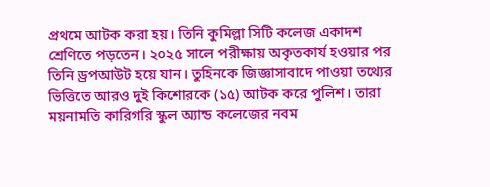প্রথমে আটক করা হয়। তিনি কুমিল্লা সিটি কলেজ একাদশ শ্রেণিতে পড়তেন। ২০২৫ সালে পরীক্ষায় অকৃতকার্য হওয়ার পর তিনি ড্রপআউট হয়ে যান। তুহিনকে জিজ্ঞাসাবাদে পাওয়া তথ্যের ভিত্তিতে আরও দুই কিশোরকে (১৫) আটক করে পুলিশ। তারা ময়নামতি কারিগরি স্কুল অ্যান্ড কলেজের নবম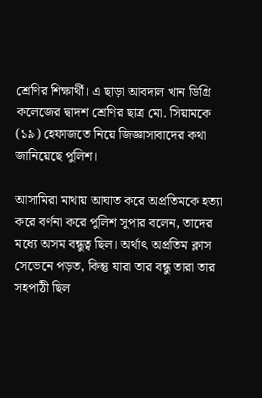শ্রেণির শিক্ষার্থী। এ ছাড়া আবদাল খান ডিগ্রি কলেজের দ্বাদশ শ্রেণির ছাত্র মো. সিয়ামকে (১৯) হেফাজতে নিয়ে জিজ্ঞাসাবাদের কথা জানিয়েছে পুলিশ।

আসামিরা মাথায় আঘাত করে অপ্রতিমকে হত্যা করে বর্ণনা করে পুলিশ সুপার বলেন, তাদের মধ্যে অসম বন্ধুত্ব ছিল। অর্থাৎ অপ্রতিম ক্লাস সেভেনে পড়ত, কিন্তু যারা তার বন্ধু তারা তার সহপাঠী ছিল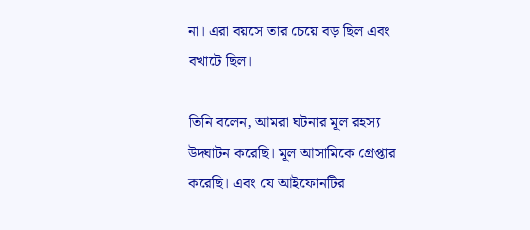না। এরা বয়সে তার চেয়ে বড় ছিল এবং বখাটে ছিল।

তিনি বলেন, আমরা ঘটনার মূল রহস্য উদ্ঘাটন করেছি। মূল আসামিকে গ্রেপ্তার করেছি। এবং যে আইফোনটির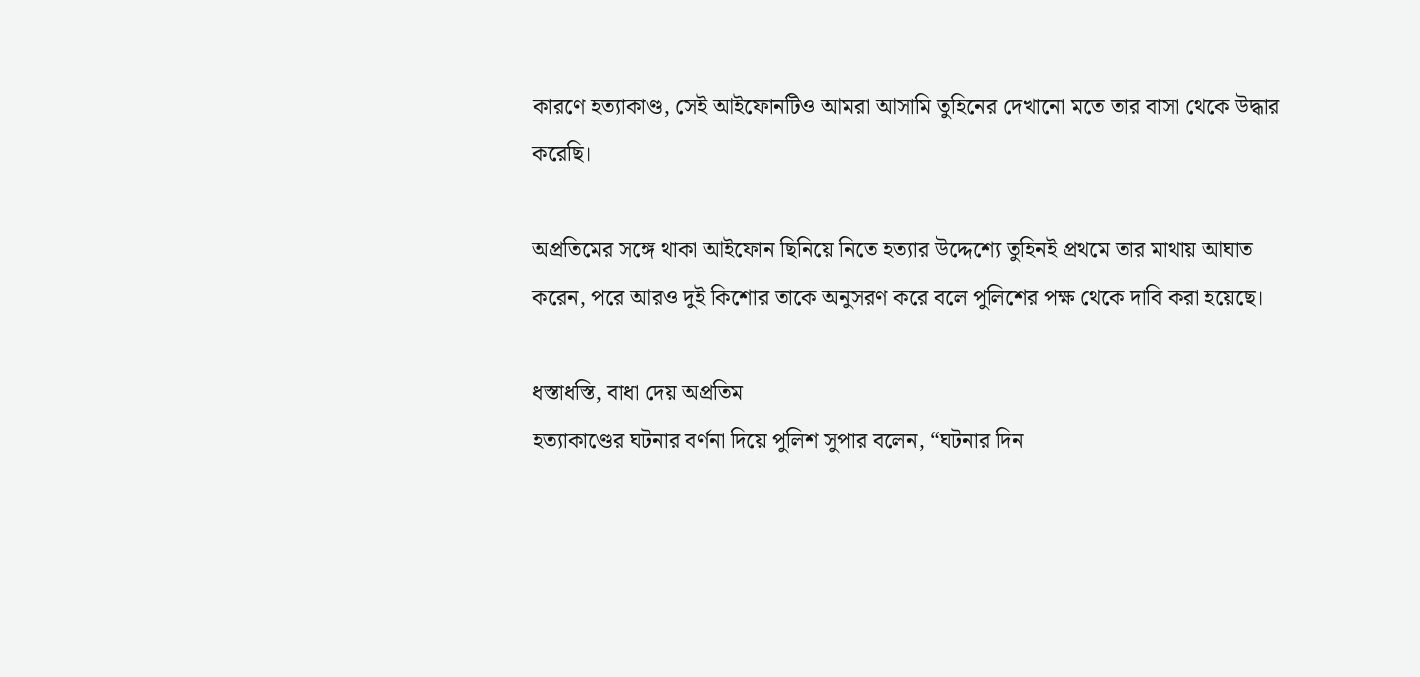কারণে হত্যাকাণ্ড, সেই আইফোনটিও আমরা আসামি তুহিনের দেখানো মতে তার বাসা থেকে উদ্ধার করেছি।

অপ্রতিমের সঙ্গে থাকা আইফোন ছিনিয়ে নিতে হত্যার উদ্দেশ্যে তুহিনই প্রথমে তার মাথায় আঘাত করেন, পরে আরও দুই কিশোর তাকে অনুসরণ করে বলে পুলিশের পক্ষ থেকে দাবি করা হয়েছে।

ধস্তাধস্তি, বাধা দেয় অপ্রতিম
হত্যাকাণ্ডের ঘটনার বর্ণনা দিয়ে পুলিশ সুপার বলেন, “ঘটনার দিন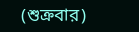(শুক্রবার)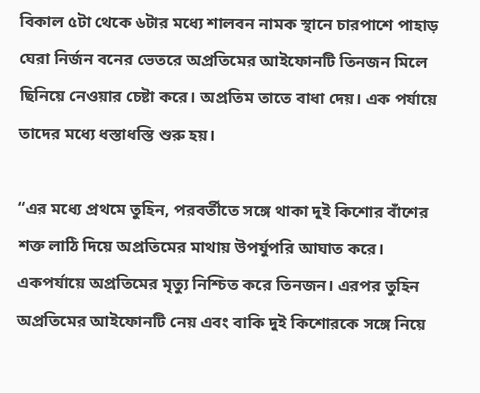বিকাল ৫টা থেকে ৬টার মধ্যে শালবন নামক স্থানে চারপাশে পাহাড় ঘেরা নির্জন বনের ভেতরে অপ্রতিমের আইফোনটি তিনজন মিলে ছিনিয়ে নেওয়ার চেষ্টা করে। অপ্রতিম তাতে বাধা দেয়। এক পর্যায়ে তাদের মধ্যে ধস্তাধস্তি শুরু হয়।

“এর মধ্যে প্রথমে তুহিন, পরবর্তীতে সঙ্গে থাকা দুই কিশোর বাঁশের শক্ত লাঠি দিয়ে অপ্রতিমের মাথায় উপর্যুপরি আঘাত করে। একপর্যায়ে অপ্রতিমের মৃত্যু নিশ্চিত করে তিনজন। এরপর তুহিন অপ্রতিমের আইফোনটি নেয় এবং বাকি দুই কিশোরকে সঙ্গে নিয়ে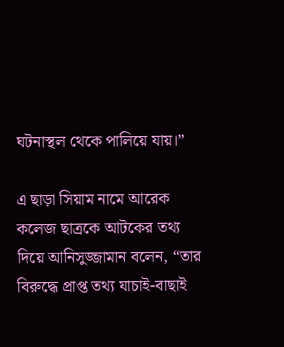ঘটনাস্থল থেকে পালিয়ে যায়।”

এ ছাড়া সিয়াম নামে আরেক কলেজ ছাত্রকে আটকের তথ্য দিয়ে আনিসুজ্জামান বলেন, “তার বিরুদ্ধে প্রাপ্ত তথ্য যাচাই-বাছাই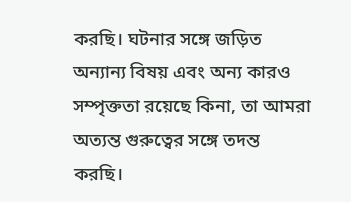করছি। ঘটনার সঙ্গে জড়িত অন্যান্য বিষয় এবং অন্য কারও সম্পৃক্ততা রয়েছে কিনা, তা আমরা অত্যন্ত গুরুত্বের সঙ্গে তদন্ত করছি।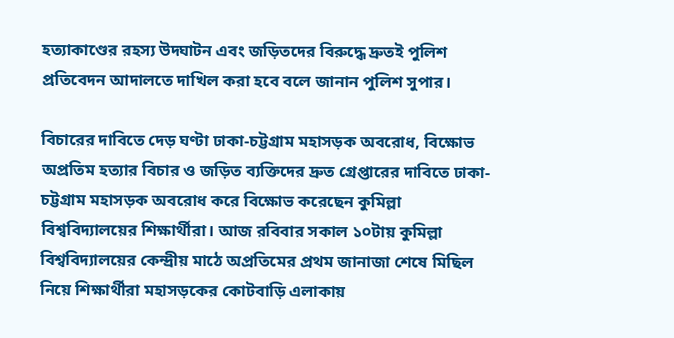হত্যাকাণ্ডের রহস্য উদ্ঘাটন এবং জড়িতদের বিরুদ্ধে দ্রুতই পুলিশ প্রতিবেদন আদালতে দাখিল করা হবে বলে জানান পুলিশ সুপার।

বিচারের দাবিতে দেড় ঘণ্টা ঢাকা-চট্টগ্রাম মহাসড়ক অবরোধ, বিক্ষোভ
অপ্রতিম হত্যার বিচার ও জড়িত ব্যক্তিদের দ্রুত গ্রেপ্তারের দাবিতে ঢাকা-চট্টগ্রাম মহাসড়ক অবরোধ করে বিক্ষোভ করেছেন কুমিল্লা বিশ্ববিদ্যালয়ের শিক্ষার্থীরা। আজ রবিবার সকাল ১০টায় কুমিল্লা বিশ্ববিদ্যালয়ের কেন্দ্রীয় মাঠে অপ্রতিমের প্রথম জানাজা শেষে মিছিল নিয়ে শিক্ষার্থীরা মহাসড়কের কোটবাড়ি এলাকায়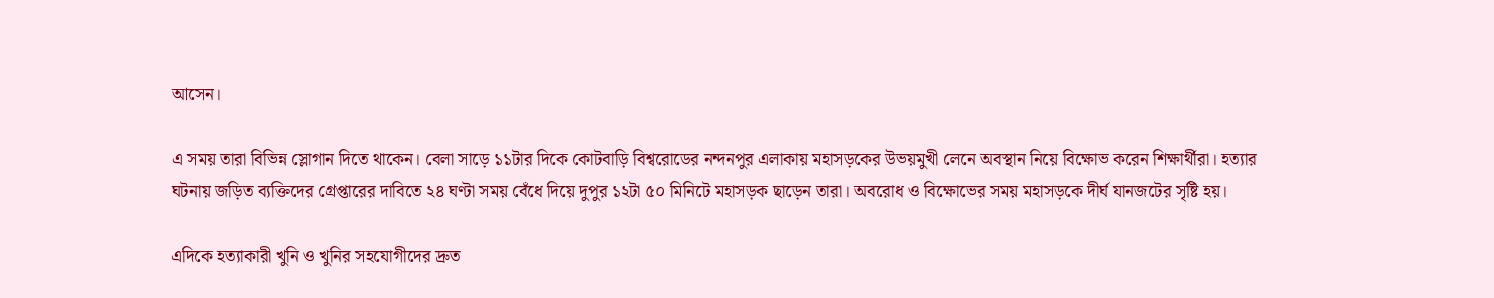আসেন।

এ সময় তারা বিভিন্ন স্লোগান দিতে থাকেন। বেলা সাড়ে ১১টার দিকে কোটবাড়ি বিশ্বরোডের নন্দনপুর এলাকায় মহাসড়কের উভয়মুখী লেনে অবস্থান নিয়ে বিক্ষোভ করেন শিক্ষার্থীরা। হত্যার ঘটনায় জড়িত ব্যক্তিদের গ্রেপ্তারের দাবিতে ২৪ ঘণ্টা সময় বেঁধে দিয়ে দুপুর ১২টা ৫০ মিনিটে মহাসড়ক ছাড়েন তারা। অবরোধ ও বিক্ষোভের সময় মহাসড়কে দীর্ঘ যানজটের সৃষ্টি হয়।

এদিকে হত্যাকারী খুনি ও খুনির সহযোগীদের দ্রুত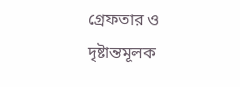গ্রেফতার ও দৃষ্টান্তমূলক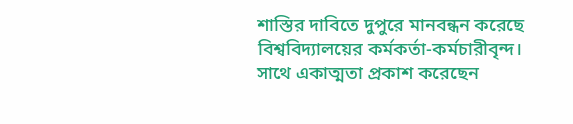শাস্তির দাবিতে দুপুরে মানবন্ধন করেছে বিশ্ববিদ্যালয়ের কর্মকর্তা-কর্মচারীবৃন্দ। সাথে একাত্মতা প্রকাশ করেছেন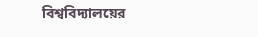বিশ্ববিদ্যালয়ের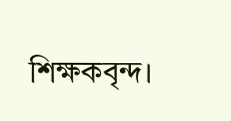শিক্ষকবৃন্দ।